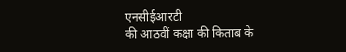एनसीईआरटी
की आठवीं कक्षा की किताब के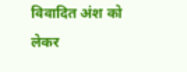विवादित अंश को लेकर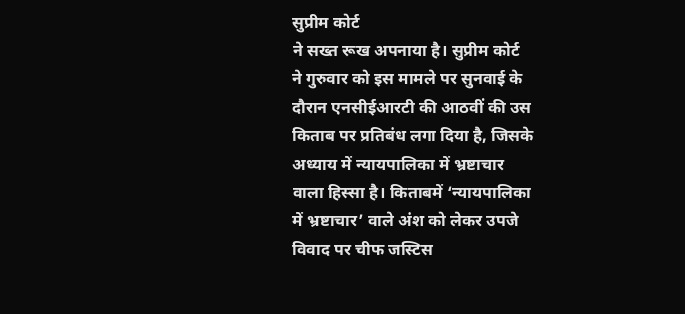सुप्रीम कोर्ट
ने सख्त रूख अपनाया है। सुप्रीम कोर्ट
ने गुरुवार को इस मामले पर सुनवाई के
दौरान एनसीईआरटी की आठवीं की उस
किताब पर प्रतिबंध लगा दिया है, जिसके
अध्याय में न्यायपालिका में भ्रष्टाचार
वाला हिस्सा है। किताबमें ‘न्यायपालिका
में भ्रष्टाचार’ वाले अंश को लेकर उपजे
विवाद पर चीफ जस्टिस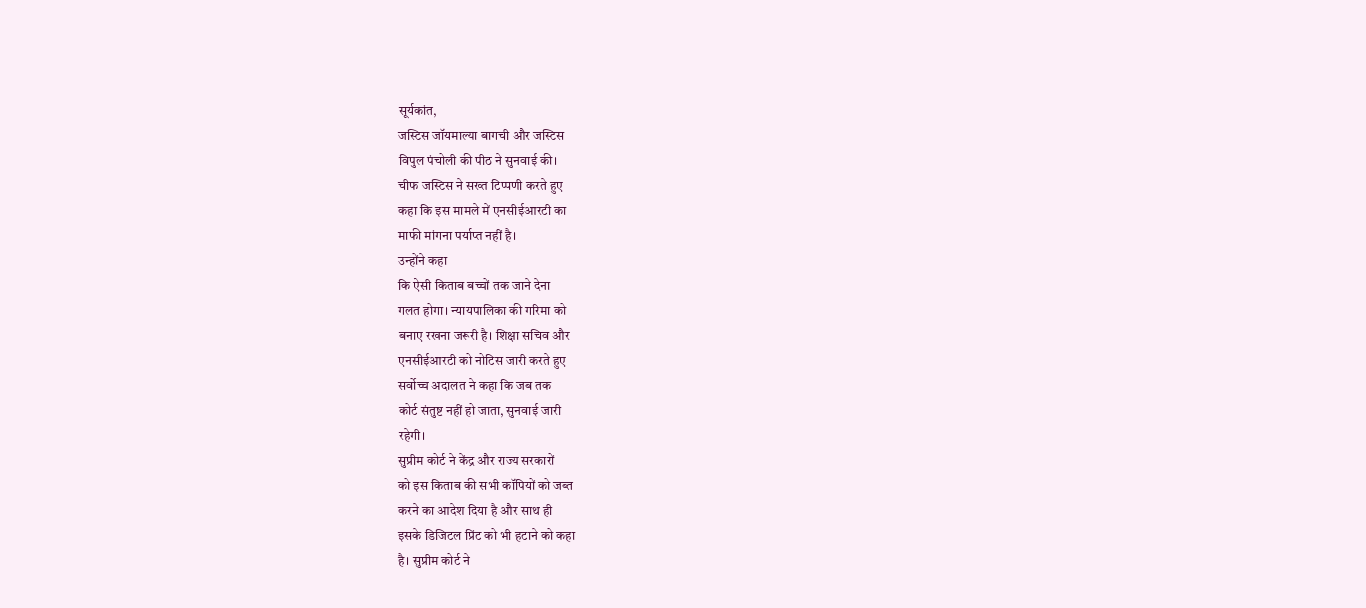सूर्यकांत,
जस्टिस जॉयमाल्या बागची और जस्टिस
विपुल पंचोली की पीठ ने सुनवाई की।
चीफ जस्टिस ने सख्त टिप्पणी करते हुए
कहा कि इस मामले में एनसीईआरटी का
माफी मांगना पर्याप्त नहीं है।
उन्होंने कहा
कि ऐसी किताब बच्चों तक जाने देना
गलत होगा। न्यायपालिका की गरिमा को
बनाए रखना जरूरी है। शिक्षा सचिव और
एनसीईआरटी को नोटिस जारी करते हुए
सर्वोच्च अदालत ने कहा कि जब तक
कोर्ट संतुष्ट नहीं हो जाता, सुनवाई जारी
रहेगी।
सुप्रीम कोर्ट ने केंद्र और राज्य सरकारों
को इस किताब की सभी कॉपियों को जब्त
करने का आदेश दिया है और साथ ही
इसके डिजिटल प्रिंट को भी हटाने को कहा
है। सुप्रीम कोर्ट ने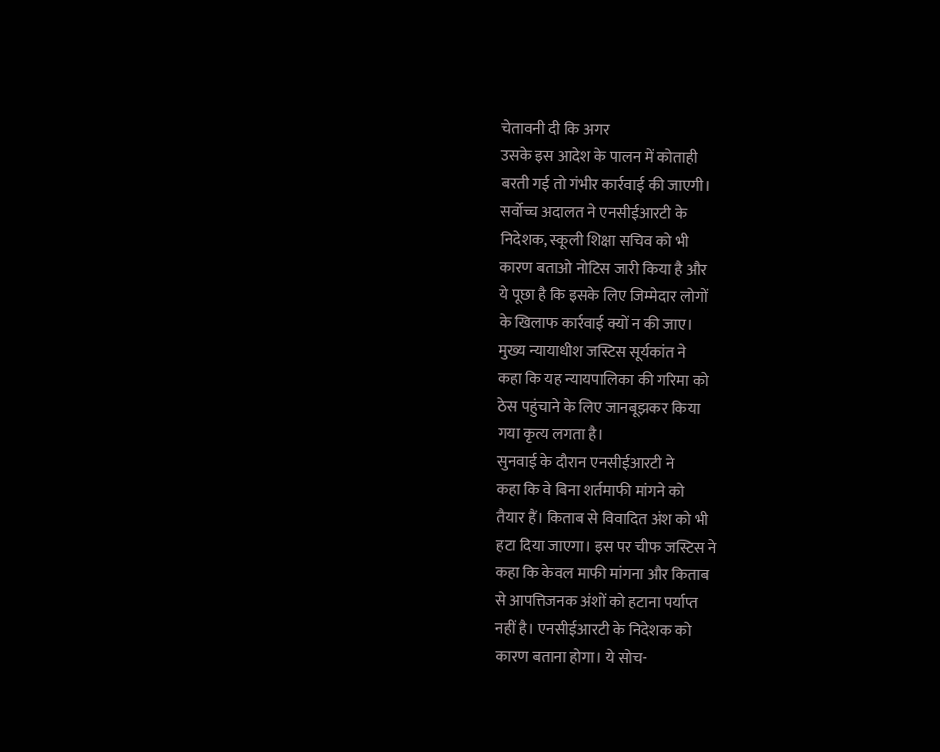चेतावनी दी कि अगर
उसके इस आदेश के पालन में कोताही
बरती गई तो गंभीर कार्रवाई की जाएगी।
सर्वोच्च अदालत ने एनसीईआरटी के
निदेशक, स्कूली शिक्षा सचिव को भी
कारण बताओ नोटिस जारी किया है और
ये पूछा है कि इसके लिए जिम्मेदार लोगों
के खिलाफ कार्रवाई क्यों न की जाए।
मुख्य न्यायाधीश जस्टिस सूर्यकांत ने
कहा कि यह न्यायपालिका की गरिमा को
ठेस पहुंचाने के लिए जानबूझकर किया
गया कृत्य लगता है।
सुनवाई के दौरान एनसीईआरटी ने
कहा कि वे बिना शर्तमाफी मांगने को
तैयार हैं। किताब से विवादित अंश को भी
हटा दिया जाएगा। इस पर चीफ जस्टिस ने
कहा कि केवल माफी मांगना और किताब
से आपत्तिजनक अंशों को हटाना पर्याप्त
नहीं है। एनसीईआरटी के निदेशक को
कारण बताना होगा। ये सोच-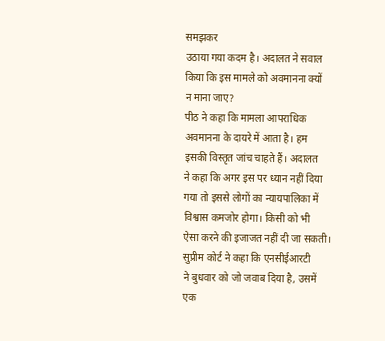समझकर
उठाया गया कदम है। अदालत ने सवाल
किया कि इस मामले को अवमानना क्यों
न माना जाए?
पीठ ने कहा कि मामला आपराधिक
अवमानना के दायरे में आता है। हम
इसकी विस्तृत जांच चाहते हैं। अदालत
ने कहा कि अगर इस पर ध्यान नहीं दिया
गया तो इससे लोगों का न्यायपालिका में
विश्वास कमजोर होगा। किसी को भी
ऐसा करने की इजाजत नहीं दी जा सकती।
सुप्रीम कोर्ट ने कहा कि एनसीईआरटी
ने बुधवार को जो जवाब दिया है, उसमें
एक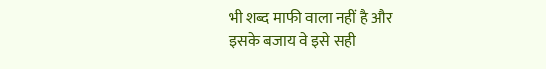भी शब्द माफी वाला नहीं है और
इसके बजाय वे इसे सही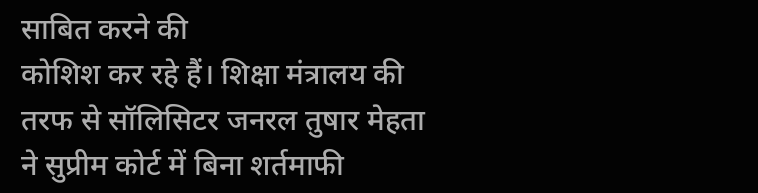साबित करने की
कोशिश कर रहे हैं। शिक्षा मंत्रालय की
तरफ से सॉलिसिटर जनरल तुषार मेहता
ने सुप्रीम कोर्ट में बिना शर्तमाफी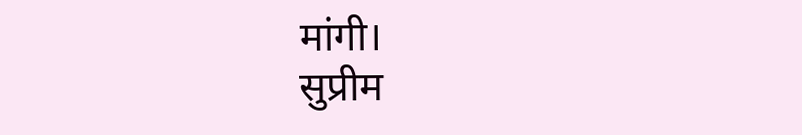मांगी।
सुप्रीम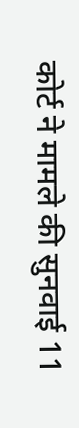कोर्ट ने मामले की सुनवाई 11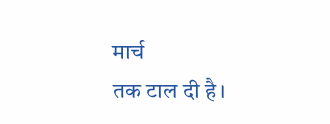मार्च
तक टाल दी है।